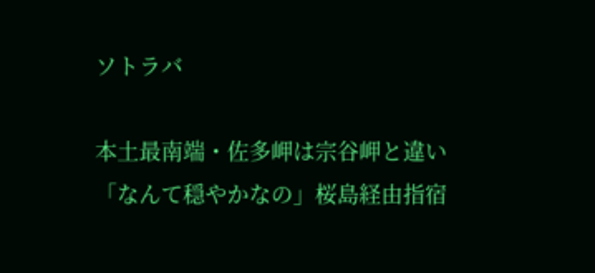ソトラバ

本土最南端・佐多岬は宗谷岬と違い「なんて穏やかなの」桜島経由指宿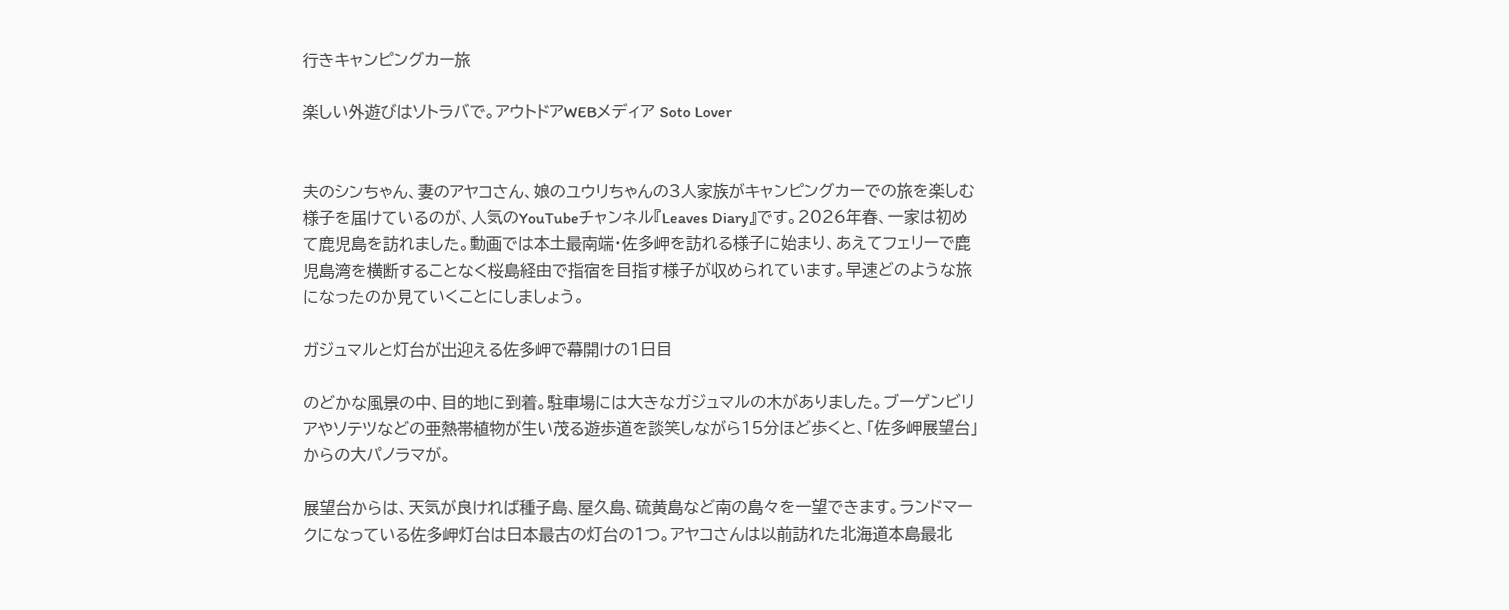行きキャンピングカー旅

楽しい外遊びはソトラバで。アウトドアWEBメディア Soto Lover


夫のシンちゃん、妻のアヤコさん、娘のユウリちゃんの3人家族がキャンピングカーでの旅を楽しむ様子を届けているのが、人気のYouTubeチャンネル『Leaves Diary』です。2026年春、一家は初めて鹿児島を訪れました。動画では本土最南端・佐多岬を訪れる様子に始まり、あえてフェリーで鹿児島湾を横断することなく桜島経由で指宿を目指す様子が収められています。早速どのような旅になったのか見ていくことにしましょう。

ガジュマルと灯台が出迎える佐多岬で幕開けの1日目

のどかな風景の中、目的地に到着。駐車場には大きなガジュマルの木がありました。ブーゲンビリアやソテツなどの亜熱帯植物が生い茂る遊歩道を談笑しながら15分ほど歩くと、「佐多岬展望台」からの大パノラマが。

展望台からは、天気が良ければ種子島、屋久島、硫黄島など南の島々を一望できます。ランドマークになっている佐多岬灯台は日本最古の灯台の1つ。アヤコさんは以前訪れた北海道本島最北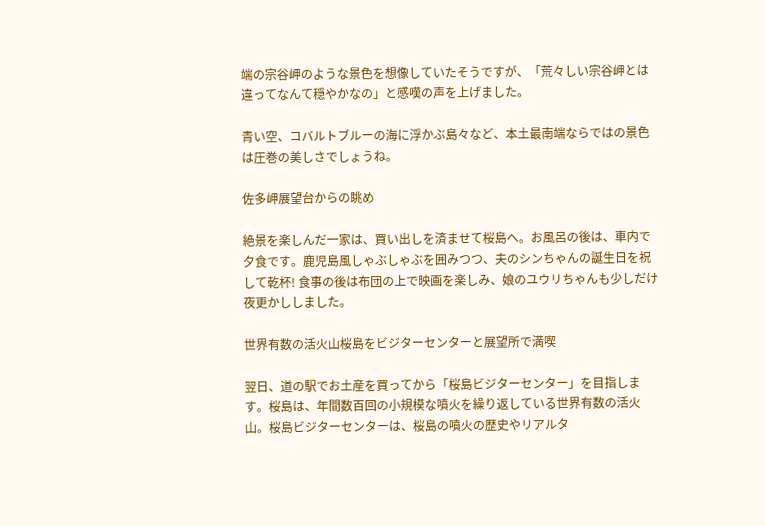端の宗谷岬のような景色を想像していたそうですが、「荒々しい宗谷岬とは違ってなんて穏やかなの」と感嘆の声を上げました。

青い空、コバルトブルーの海に浮かぶ島々など、本土最南端ならではの景色は圧巻の美しさでしょうね。

佐多岬展望台からの眺め

絶景を楽しんだ一家は、買い出しを済ませて桜島へ。お風呂の後は、車内で夕食です。鹿児島風しゃぶしゃぶを囲みつつ、夫のシンちゃんの誕生日を祝して乾杯! 食事の後は布団の上で映画を楽しみ、娘のユウリちゃんも少しだけ夜更かししました。

世界有数の活火山桜島をビジターセンターと展望所で満喫

翌日、道の駅でお土産を買ってから「桜島ビジターセンター」を目指します。桜島は、年間数百回の小規模な噴火を繰り返している世界有数の活火山。桜島ビジターセンターは、桜島の噴火の歴史やリアルタ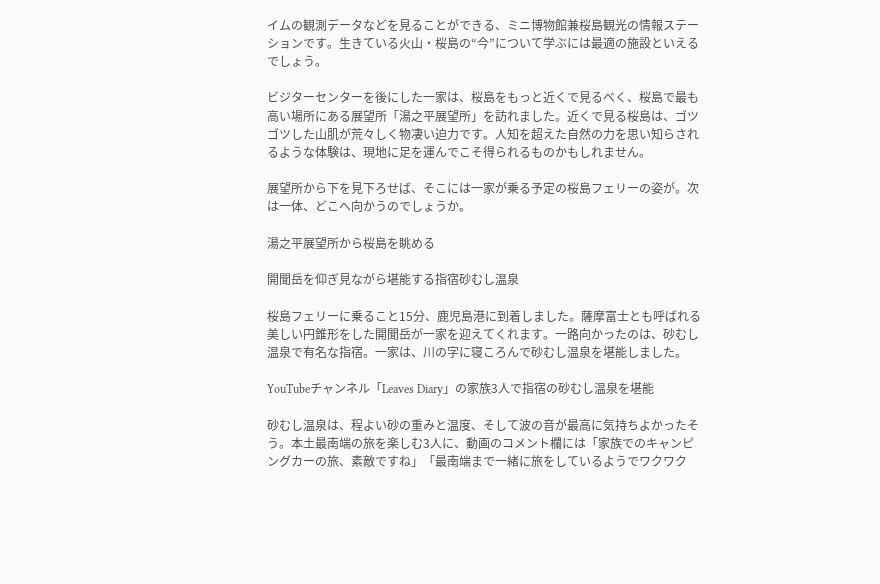イムの観測データなどを見ることができる、ミニ博物館兼桜島観光の情報ステーションです。生きている火山・桜島の“今”について学ぶには最適の施設といえるでしょう。

ビジターセンターを後にした一家は、桜島をもっと近くで見るべく、桜島で最も高い場所にある展望所「湯之平展望所」を訪れました。近くで見る桜島は、ゴツゴツした山肌が荒々しく物凄い迫力です。人知を超えた自然の力を思い知らされるような体験は、現地に足を運んでこそ得られるものかもしれません。

展望所から下を見下ろせば、そこには一家が乗る予定の桜島フェリーの姿が。次は一体、どこへ向かうのでしょうか。

湯之平展望所から桜島を眺める

開聞岳を仰ぎ見ながら堪能する指宿砂むし温泉

桜島フェリーに乗ること15分、鹿児島港に到着しました。薩摩富士とも呼ばれる美しい円錐形をした開聞岳が一家を迎えてくれます。一路向かったのは、砂むし温泉で有名な指宿。一家は、川の字に寝ころんで砂むし温泉を堪能しました。

YouTubeチャンネル「Leaves Diary」の家族3人で指宿の砂むし温泉を堪能

砂むし温泉は、程よい砂の重みと温度、そして波の音が最高に気持ちよかったそう。本土最南端の旅を楽しむ3人に、動画のコメント欄には「家族でのキャンピングカーの旅、素敵ですね」「最南端まで一緒に旅をしているようでワクワク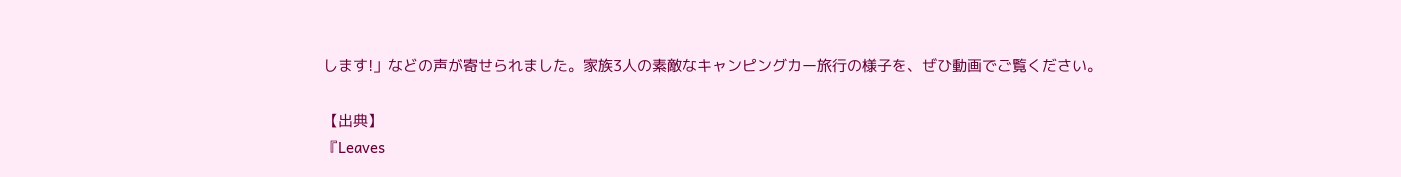します!」などの声が寄せられました。家族3人の素敵なキャンピングカー旅行の様子を、ぜひ動画でご覧ください。

【出典】
『Leaves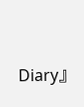Diary』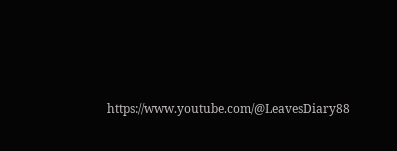https://www.youtube.com/@LeavesDiary88